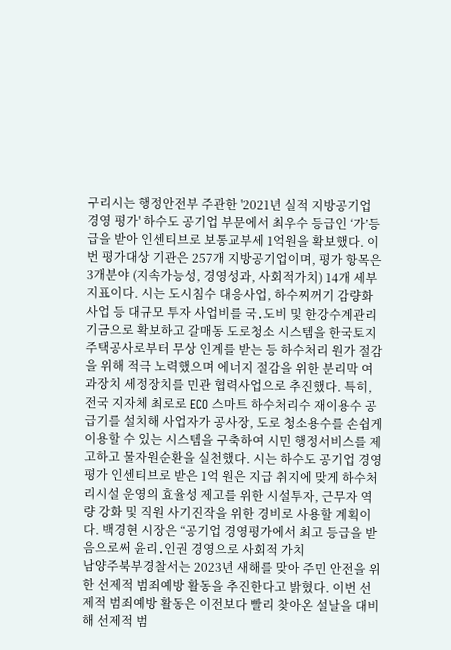구리시는 행정안전부 주관한 '2021년 실적 지방공기업 경영 평가' 하수도 공기업 부문에서 최우수 등급인 ‘가’등급을 받아 인센티브로 보통교부세 1억원을 확보했다. 이번 평가대상 기관은 257개 지방공기업이며, 평가 항목은 3개분야 (지속가능성, 경영성과, 사회적가치) 14개 세부지표이다. 시는 도시침수 대응사업, 하수찌꺼기 감량화사업 등 대규모 투자 사업비를 국․도비 및 한강수계관리기금으로 확보하고 갈매동 도로청소 시스템을 한국토지주택공사로부터 무상 인계를 받는 등 하수처리 원가 절감을 위해 적극 노력했으며 에너지 절감을 위한 분리막 여과장치 세정장치를 민관 협력사업으로 추진했다. 특히, 전국 지자체 최로로 ECO 스마트 하수처리수 재이용수 공급기를 설치해 사업자가 공사장, 도로 청소용수를 손쉽게 이용할 수 있는 시스템을 구축하여 시민 행정서비스를 제고하고 물자원순환을 실천했다. 시는 하수도 공기업 경영평가 인센티브로 받은 1억 원은 지급 취지에 맞게 하수처리시설 운영의 효율성 제고를 위한 시설투자, 근무자 역량 강화 및 직원 사기진작을 위한 경비로 사용할 계획이다. 백경현 시장은 “공기업 경영평가에서 최고 등급을 받음으로써 윤리․인권 경영으로 사회적 가치
남양주북부경찰서는 2023년 새해를 맞아 주민 안전을 위한 선제적 범죄예방 활동을 추진한다고 밝혔다. 이번 선제적 범죄예방 활동은 이전보다 빨리 찾아온 설날을 대비해 선제적 범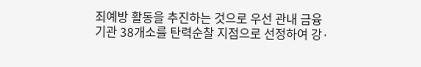죄예방 활동을 추진하는 것으로 우선 관내 금융기관 38개소를 탄력순찰 지점으로 선정하여 강·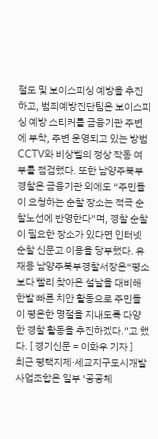절도 및 보이스피싱 예방을 추진하고, 범죄예방진단팀은 보이스피싱 예방 스티커를 금융기관 주변에 부착, 주변 운영되고 있는 방범 CCTV와 비상벨의 정상 작동 여부를 점검했다. 또한 남양주북부경찰은 금융기관 외에도 “주민들이 요청하는 순찰 장소는 적극 순찰노선에 반영한다”며, 경찰 순찰이 필요한 장소가 있다면 인터넷 순찰 신문고 이용을 당부했다. 유재용 남양주북부경찰서장은“평소보다 빨리 찾아온 설날을 대비해 한발 빠른 치안 활동으로 주민들이 평온한 명절을 지내도록 다양한 경찰 활동을 추진하겠다.”고 했다. [ 경기신문 = 이화우 기자 ]
최근 평택지제·세교지구도시개발사업조합은 일부 ‘공공체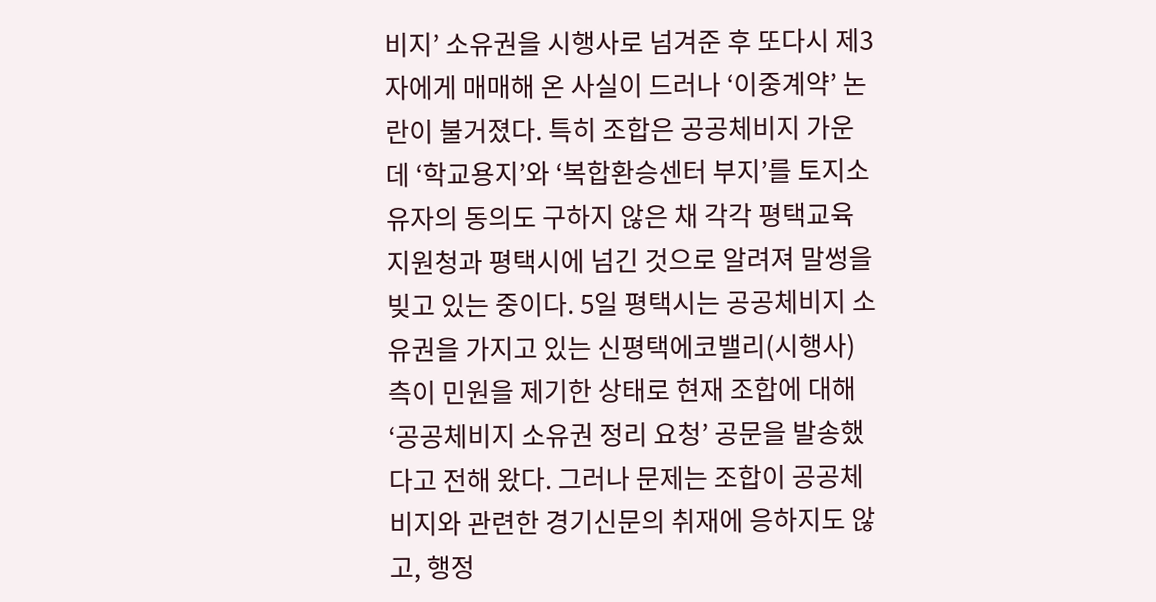비지’ 소유권을 시행사로 넘겨준 후 또다시 제3자에게 매매해 온 사실이 드러나 ‘이중계약’ 논란이 불거졌다. 특히 조합은 공공체비지 가운데 ‘학교용지’와 ‘복합환승센터 부지’를 토지소유자의 동의도 구하지 않은 채 각각 평택교육지원청과 평택시에 넘긴 것으로 알려져 말썽을 빚고 있는 중이다. 5일 평택시는 공공체비지 소유권을 가지고 있는 신평택에코밸리(시행사) 측이 민원을 제기한 상태로 현재 조합에 대해 ‘공공체비지 소유권 정리 요청’ 공문을 발송했다고 전해 왔다. 그러나 문제는 조합이 공공체비지와 관련한 경기신문의 취재에 응하지도 않고, 행정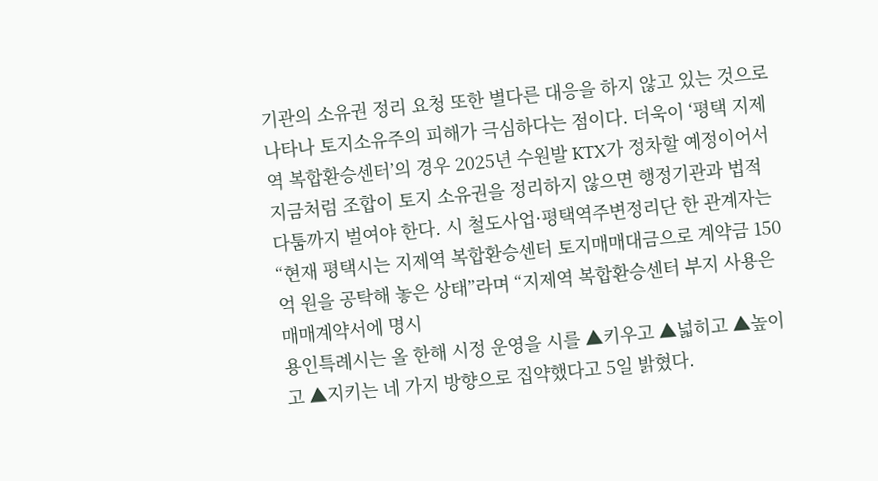기관의 소유권 정리 요청 또한 별다른 대응을 하지 않고 있는 것으로 나타나 토지소유주의 피해가 극심하다는 점이다. 더욱이 ‘평택 지제역 복합환승센터’의 경우 2025년 수원발 KTX가 정차할 예정이어서 지금처럼 조합이 토지 소유권을 정리하지 않으면 행정기관과 법적 다툼까지 벌여야 한다. 시 철도사업·평택역주변정리단 한 관계자는 “현재 평택시는 지제역 복합환승센터 토지매매대금으로 계약금 150억 원을 공탁해 놓은 상태”라며 “지제역 복합환승센터 부지 사용은 매매계약서에 명시
용인특례시는 올 한해 시정 운영을 시를 ▲키우고 ▲넓히고 ▲높이고 ▲지키는 네 가지 방향으로 집약했다고 5일 밝혔다.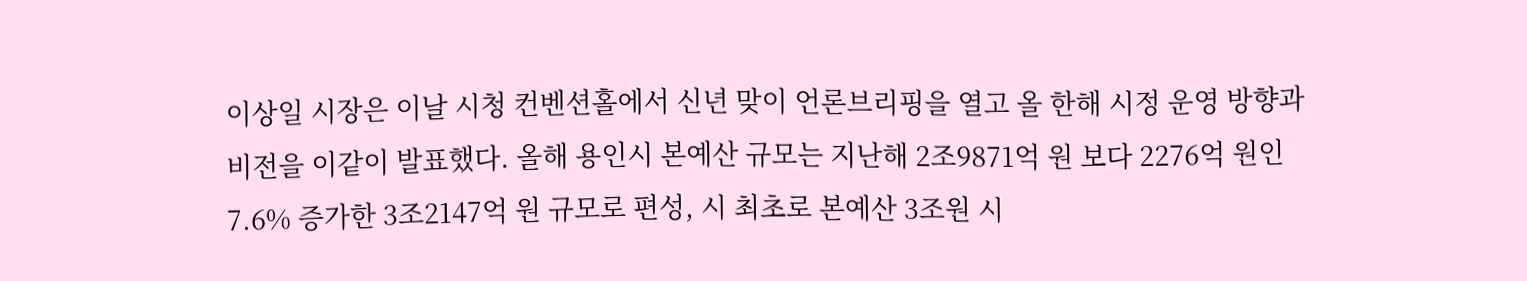이상일 시장은 이날 시청 컨벤션홀에서 신년 맞이 언론브리핑을 열고 올 한해 시정 운영 방향과 비전을 이같이 발표했다. 올해 용인시 본예산 규모는 지난해 2조9871억 원 보다 2276억 원인 7.6% 증가한 3조2147억 원 규모로 편성, 시 최초로 본예산 3조원 시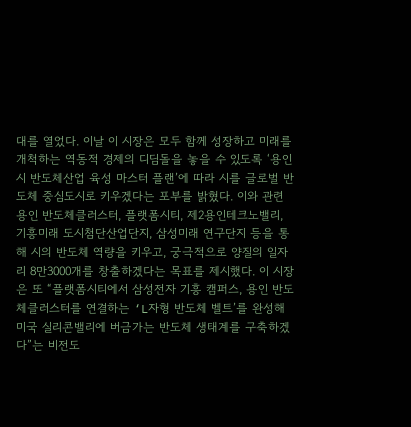대를 열었다. 이날 이 시장은 모두 함께 성장하고 미래를 개척하는 역동적 경제의 디딤돌을 놓을 수 있도록 ‘용인시 반도체산업 육성 마스터 플랜’에 따라 시를 글로벌 반도체 중심도시로 키우겠다는 포부를 밝혔다. 이와 관련 용인 반도체클러스터, 플랫폼시티, 제2용인테크노밸리, 기흥미래 도시첨단산업단지, 삼성미래 연구단지 등을 통해 시의 반도체 역량을 키우고, 궁극적으로 양질의 일자리 8만3000개를 창출하겠다는 목표를 제시했다. 이 시장은 또 “플랫폼시티에서 삼성전자 기흥 캠퍼스, 용인 반도체클러스터를 연결하는 ‘L자형 반도체 벨트’를 완성해 미국 실리콘밸리에 버금가는 반도체 생태계를 구축하겠다”는 비전도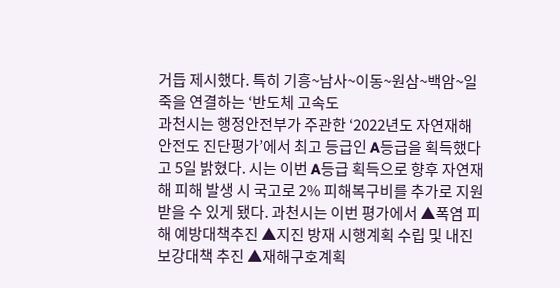거듭 제시했다. 특히 기흥~남사~이동~원삼~백암~일죽을 연결하는 ‘반도체 고속도
과천시는 행정안전부가 주관한 ‘2022년도 자연재해 안전도 진단평가’에서 최고 등급인 A등급을 획득했다고 5일 밝혔다. 시는 이번 A등급 획득으로 향후 자연재해 피해 발생 시 국고로 2% 피해복구비를 추가로 지원받을 수 있게 됐다. 과천시는 이번 평가에서 ▲폭염 피해 예방대책추진 ▲지진 방재 시행계획 수립 및 내진보강대책 추진 ▲재해구호계획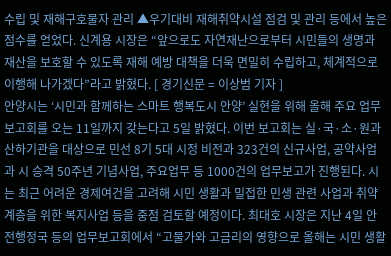수립 및 재해구호물자 관리 ▲우기대비 재해취약시설 점검 및 관리 등에서 높은 점수를 얻었다. 신계용 시장은 “앞으로도 자연재난으로부터 시민들의 생명과 재산을 보호할 수 있도록 재해 예방 대책을 더욱 면밀히 수립하고, 체계적으로 이행해 나가겠다”라고 밝혔다. [ 경기신문 = 이상범 기자 ]
안양시는 ‘시민과 함께하는 스마트 행복도시 안양’ 실현을 위해 올해 주요 업무보고회를 오는 11일까지 갖는다고 5일 밝혔다. 이번 보고회는 실·국·소·원과 산하기관을 대상으로 민선 8기 5대 시정 비전과 323건의 신규사업, 공약사업과 시 승격 50주년 기념사업, 주요업무 등 1000건의 업무보고가 진행된다. 시는 최근 어려운 경제여건을 고려해 시민 생활과 밀접한 민생 관련 사업과 취약계층을 위한 복지사업 등을 중점 검토할 예정이다. 최대호 시장은 지난 4일 안전행정국 등의 업무보고회에서 “고물가와 고금리의 영향으로 올해는 시민 생활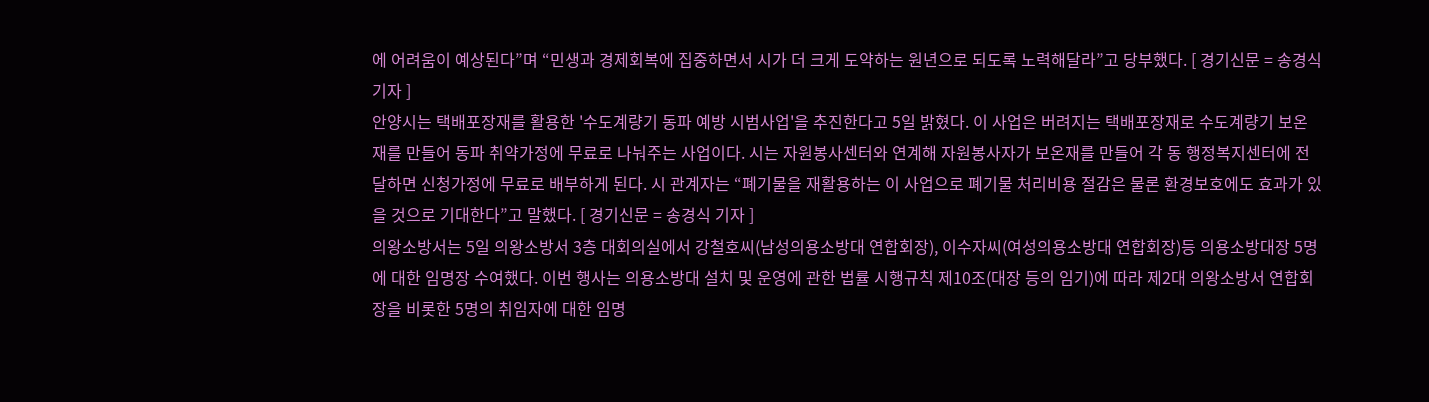에 어려움이 예상된다”며 “민생과 경제회복에 집중하면서 시가 더 크게 도약하는 원년으로 되도록 노력해달라”고 당부했다. [ 경기신문 = 송경식 기자 ]
안양시는 택배포장재를 활용한 '수도계량기 동파 예방 시범사업'을 추진한다고 5일 밝혔다. 이 사업은 버려지는 택배포장재로 수도계량기 보온재를 만들어 동파 취약가정에 무료로 나눠주는 사업이다. 시는 자원봉사센터와 연계해 자원봉사자가 보온재를 만들어 각 동 행정복지센터에 전달하면 신청가정에 무료로 배부하게 된다. 시 관계자는 “폐기물을 재활용하는 이 사업으로 폐기물 처리비용 절감은 물론 환경보호에도 효과가 있을 것으로 기대한다”고 말했다. [ 경기신문 = 송경식 기자 ]
의왕소방서는 5일 의왕소방서 3층 대회의실에서 강철호씨(남성의용소방대 연합회장), 이수자씨(여성의용소방대 연합회장)등 의용소방대장 5명에 대한 임명장 수여했다. 이번 행사는 의용소방대 설치 및 운영에 관한 법률 시행규칙 제10조(대장 등의 임기)에 따라 제2대 의왕소방서 연합회장을 비롯한 5명의 취임자에 대한 임명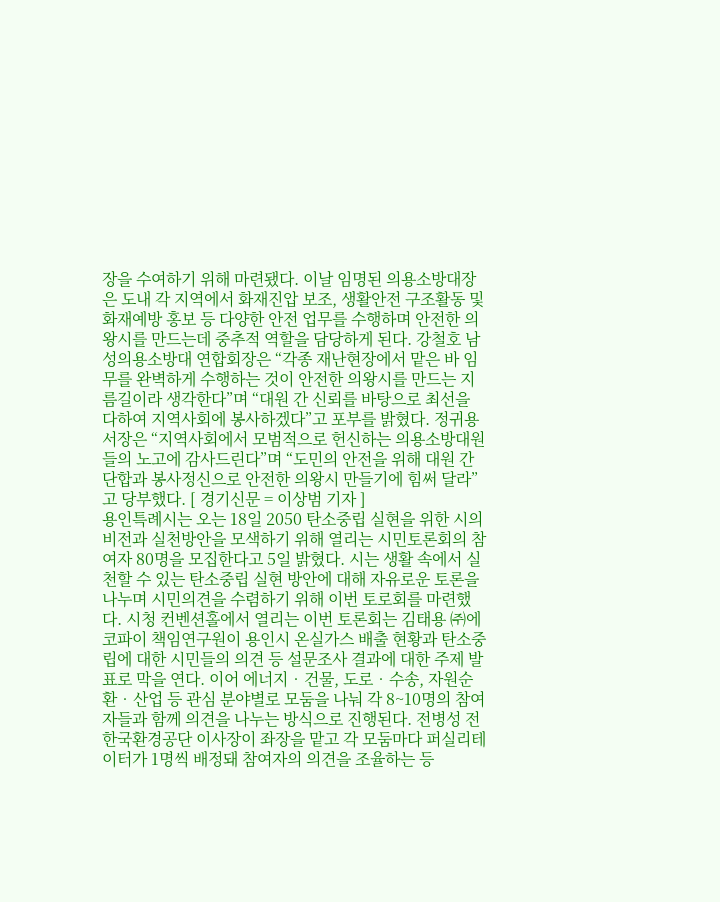장을 수여하기 위해 마련됐다. 이날 임명된 의용소방대장은 도내 각 지역에서 화재진압 보조, 생활안전 구조활동 및 화재예방 홍보 등 다양한 안전 업무를 수행하며 안전한 의왕시를 만드는데 중추적 역할을 담당하게 된다. 강철호 남성의용소방대 연합회장은 “각종 재난현장에서 맡은 바 임무를 완벽하게 수행하는 것이 안전한 의왕시를 만드는 지름길이라 생각한다”며 “대원 간 신뢰를 바탕으로 최선을 다하여 지역사회에 봉사하겠다”고 포부를 밝혔다. 정귀용 서장은 “지역사회에서 모범적으로 헌신하는 의용소방대원들의 노고에 감사드린다”며 “도민의 안전을 위해 대원 간 단합과 봉사정신으로 안전한 의왕시 만들기에 힘써 달라”고 당부했다. [ 경기신문 = 이상범 기자 ]
용인특례시는 오는 18일 2050 탄소중립 실현을 위한 시의 비전과 실천방안을 모색하기 위해 열리는 시민토론회의 참여자 80명을 모집한다고 5일 밝혔다. 시는 생활 속에서 실천할 수 있는 탄소중립 실현 방안에 대해 자유로운 토론을 나누며 시민의견을 수렴하기 위해 이번 토로회를 마련했다. 시청 컨벤션홀에서 열리는 이번 토론회는 김태용 ㈜에코파이 책임연구원이 용인시 온실가스 배출 현황과 탄소중립에 대한 시민들의 의견 등 설문조사 결과에 대한 주제 발표로 막을 연다. 이어 에너지‧건물, 도로‧수송, 자원순환‧산업 등 관심 분야별로 모둠을 나눠 각 8~10명의 참여자들과 함께 의견을 나누는 방식으로 진행된다. 전병성 전 한국환경공단 이사장이 좌장을 맡고 각 모둠마다 퍼실리테이터가 1명씩 배정돼 참여자의 의견을 조율하는 등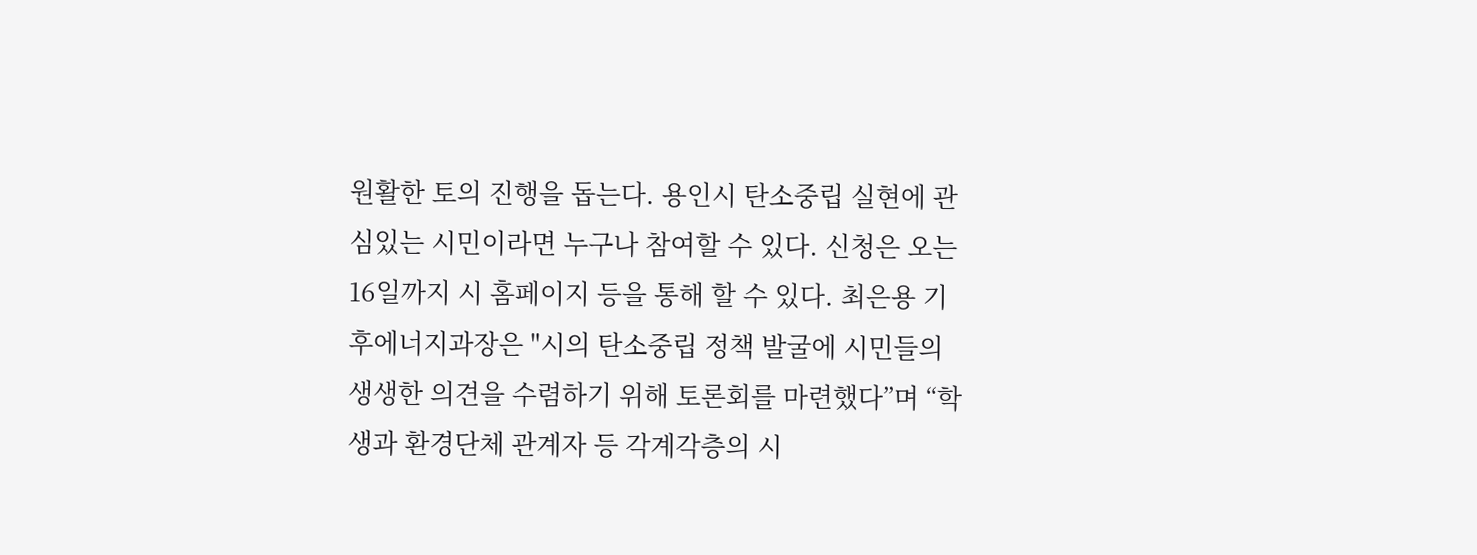원활한 토의 진행을 돕는다. 용인시 탄소중립 실현에 관심있는 시민이라면 누구나 참여할 수 있다. 신청은 오는 16일까지 시 홈페이지 등을 통해 할 수 있다. 최은용 기후에너지과장은 "시의 탄소중립 정책 발굴에 시민들의 생생한 의견을 수렴하기 위해 토론회를 마련했다”며 “학생과 환경단체 관계자 등 각계각층의 시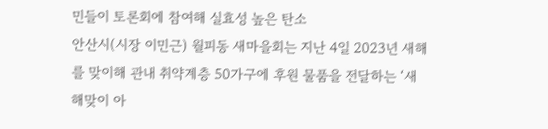민들이 토론회에 참여해 실효성 높은 탄소
안산시(시장 이민근) 월피동 새마을회는 지난 4일 2023년 새해를 맞이해 관내 취약계층 50가구에 후원 물품을 전달하는 ‘새해맞이 아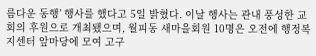름다운 동행’ 행사를 했다고 5일 밝혔다. 이날 행사는 관내 풍성한 교회의 후원으로 개최됐으며, 월피동 새마을회원 10명은 오전에 행정복지센터 앞마당에 모여 고구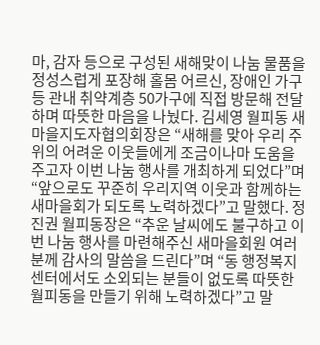마, 감자 등으로 구성된 새해맞이 나눔 물품을 정성스럽게 포장해 홀몸 어르신, 장애인 가구 등 관내 취약계층 50가구에 직접 방문해 전달하며 따뜻한 마음을 나눴다. 김세영 월피동 새마을지도자협의회장은 “새해를 맞아 우리 주위의 어려운 이웃들에게 조금이나마 도움을 주고자 이번 나눔 행사를 개최하게 되었다”며 “앞으로도 꾸준히 우리지역 이웃과 함께하는 새마을회가 되도록 노력하겠다”고 말했다. 정진권 월피동장은 “추운 날씨에도 불구하고 이번 나눔 행사를 마련해주신 새마을회원 여러분께 감사의 말씀을 드린다”며 “동 행정복지센터에서도 소외되는 분들이 없도록 따뜻한 월피동을 만들기 위해 노력하겠다”고 말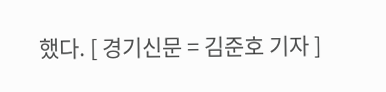했다. [ 경기신문 = 김준호 기자 ]